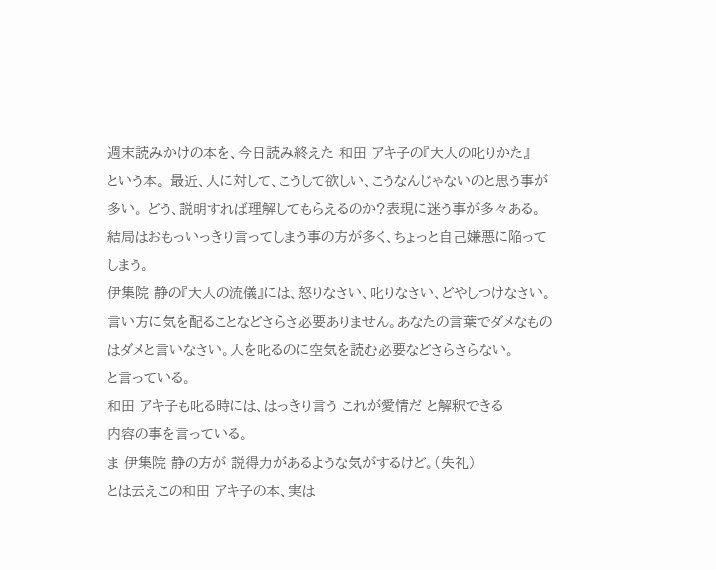週末読みかけの本を、今日読み終えた 和田 アキ子の『大人の叱りかた』
という本。 最近、人に対して、こうして欲しい、こうなんじゃないのと思う事が
多い。 どう、説明すれば理解してもらえるのか?表現に迷う事が多々ある。
結局はおもっいっきり言ってしまう事の方が多く、ちょっと自己嫌悪に陥って
しまう。
伊集院 静の『大人の流儀』には、怒りなさい、叱りなさい、どやしつけなさい。
言い方に気を配ることなどさらさ必要ありません。あなたの言葉でダメなもの
はダメと言いなさい。人を叱るのに空気を読む必要などさらさらない。
と言っている。
和田 アキ子も叱る時には、はっきり言う これが愛情だ と解釈できる
内容の事を言っている。
ま 伊集院 静の方が 説得力があるような気がするけど。(失礼)
とは云えこの和田 アキ子の本、実は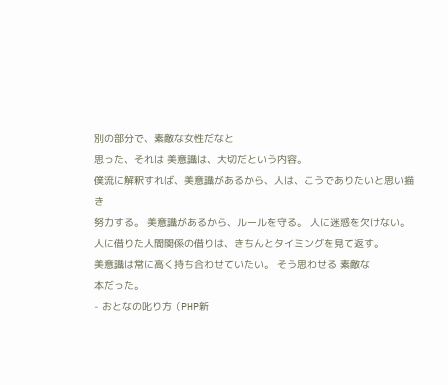別の部分で、素敵な女性だなと
思った、それは 美意識は、大切だという内容。
僕流に解釈すれば、美意識があるから、人は、こうでありたいと思い描き
努力する。 美意識があるから、ルールを守る。 人に迷惑を欠けない。
人に借りた人間関係の借りは、きちんとタイミングを見て返す。
美意識は常に高く持ち合わせていたい。 そう思わせる 素敵な
本だった。
- おとなの叱り方 (PHP新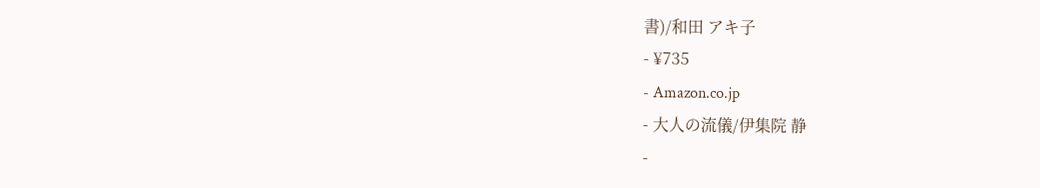書)/和田 アキ子
- ¥735
- Amazon.co.jp
- 大人の流儀/伊集院 静
-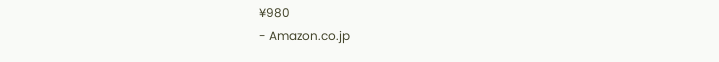¥980
- Amazon.co.jp